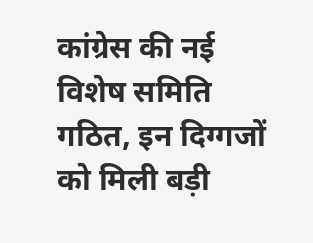कांग्रेस की नई विशेष समिति गठित, इन दिग्गजों को मिली बड़ी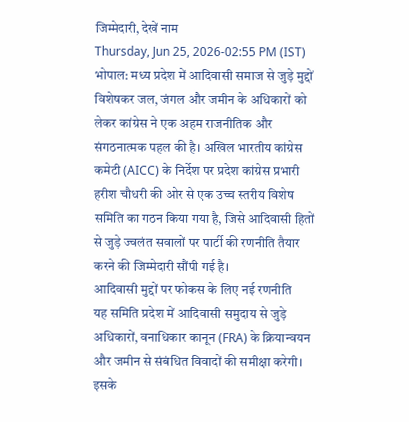जिम्मेदारी, देखें नाम
Thursday, Jun 25, 2026-02:55 PM (IST)
भोपाल: मध्य प्रदेश में आदिवासी समाज से जुड़े मुद्दों विशेषकर जल, जंगल और जमीन के अधिकारों को लेकर कांग्रेस ने एक अहम राजनीतिक और संगठनात्मक पहल की है। अखिल भारतीय कांग्रेस कमेटी (AICC) के निर्देश पर प्रदेश कांग्रेस प्रभारी हरीश चौधरी की ओर से एक उच्च स्तरीय विशेष समिति का गठन किया गया है, जिसे आदिवासी हितों से जुड़े ज्वलंत सवालों पर पार्टी की रणनीति तैयार करने की जिम्मेदारी सौंपी गई है।
आदिवासी मुद्दों पर फोकस के लिए नई रणनीति
यह समिति प्रदेश में आदिवासी समुदाय से जुड़े अधिकारों, वनाधिकार कानून (FRA) के क्रियान्वयन और जमीन से संबंधित विवादों की समीक्षा करेगी। इसके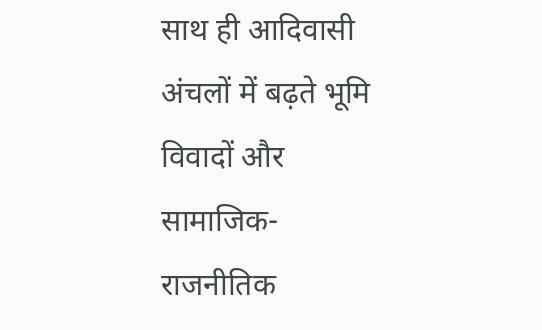साथ ही आदिवासी अंचलों में बढ़ते भूमि विवादों और सामाजिक-राजनीतिक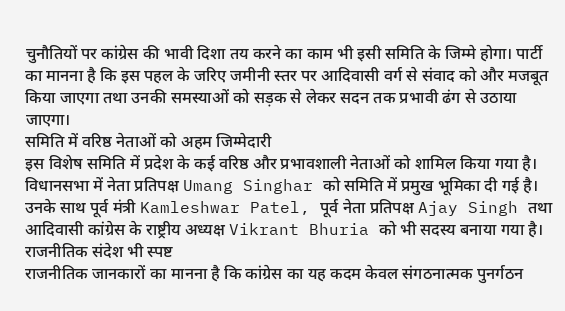चुनौतियों पर कांग्रेस की भावी दिशा तय करने का काम भी इसी समिति के जिम्मे होगा। पार्टी का मानना है कि इस पहल के जरिए जमीनी स्तर पर आदिवासी वर्ग से संवाद को और मजबूत किया जाएगा तथा उनकी समस्याओं को सड़क से लेकर सदन तक प्रभावी ढंग से उठाया जाएगा।
समिति में वरिष्ठ नेताओं को अहम जिम्मेदारी
इस विशेष समिति में प्रदेश के कई वरिष्ठ और प्रभावशाली नेताओं को शामिल किया गया है। विधानसभा में नेता प्रतिपक्ष Umang Singhar को समिति में प्रमुख भूमिका दी गई है। उनके साथ पूर्व मंत्री Kamleshwar Patel, पूर्व नेता प्रतिपक्ष Ajay Singh तथा आदिवासी कांग्रेस के राष्ट्रीय अध्यक्ष Vikrant Bhuria को भी सदस्य बनाया गया है।
राजनीतिक संदेश भी स्पष्ट
राजनीतिक जानकारों का मानना है कि कांग्रेस का यह कदम केवल संगठनात्मक पुनर्गठन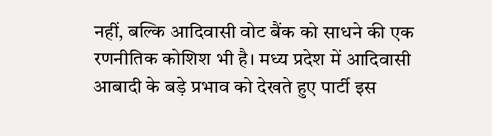नहीं, बल्कि आदिवासी वोट बैंक को साधने की एक रणनीतिक कोशिश भी है। मध्य प्रदेश में आदिवासी आबादी के बड़े प्रभाव को देखते हुए पार्टी इस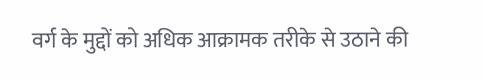वर्ग के मुद्दों को अधिक आक्रामक तरीके से उठाने की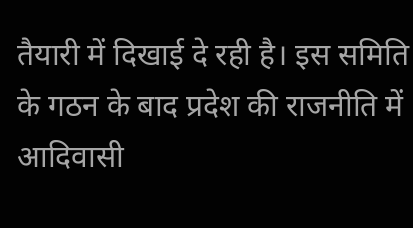तैयारी में दिखाई दे रही है। इस समिति के गठन के बाद प्रदेश की राजनीति में आदिवासी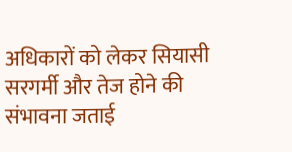अधिकारों को लेकर सियासी सरगर्मी और तेज होने की संभावना जताई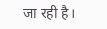जा रही है।